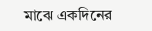মাঝে একদিনের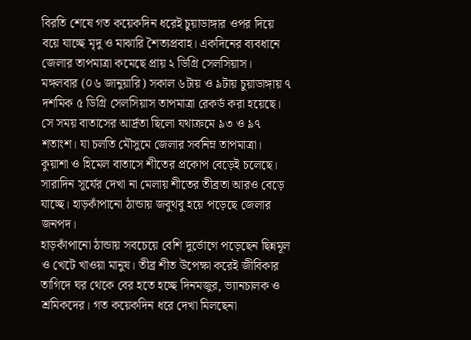বিরতি শেষে গত কয়েকদিন ধরেই চুয়াডাঙ্গার ওপর দিয়ে বয়ে যাচ্ছে মৃদু ও মাঝারি শৈত্যপ্রবাহ। একদিনের ব্যবধানে জেলার তাপমাত্রা কমেছে প্রায় ২ ডিগ্রি সেলসিয়াস।
মঙ্গলবার (০৬ জানুয়ারি) সকাল ৬টায় ও ৯টায় চুয়াডাঙ্গায় ৭ দশমিক ৫ ডিগ্রি সেলসিয়াস তাপমাত্রা রেকর্ড করা হয়েছে। সে সময় বাতাসের আর্দ্রতা ছিলো যথাক্রমে ৯৩ ও ৯৭ শতাংশ। যা চলতি মৌসুমে জেলার সর্বনিম্ন তাপমাত্রা।
কুয়াশা ও হিমেল বাতাসে শীতের প্রকোপ বেড়েই চলেছে। সারাদিন সূর্যের দেখা না মেলায় শীতের তীব্রতা আরও বেড়ে যাচ্ছে। হাড়কাঁপানো ঠান্ডায় জবুথবু হয়ে পড়েছে জেলার জনপদ।
হাড়কাঁপানো ঠান্ডায় সবচেয়ে বেশি দুর্ভোগে পড়েছেন ছিন্নমূল ও খেটে খাওয়া মানুষ। তীব্র শীত উপেক্ষা করেই জীবিকার তাগিদে ঘর থেকে বের হতে হচ্ছে দিনমজুর, ভ্যানচালক ও শ্রমিকদের। গত কয়েকদিন ধরে দেখা মিলছেনা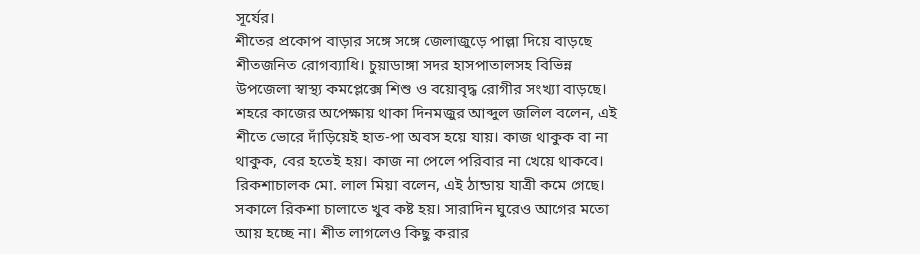সূর্যের।
শীতের প্রকোপ বাড়ার সঙ্গে সঙ্গে জেলাজুড়ে পাল্লা দিয়ে বাড়ছে শীতজনিত রোগব্যাধি। চুয়াডাঙ্গা সদর হাসপাতালসহ বিভিন্ন উপজেলা স্বাস্থ্য কমপ্লেক্সে শিশু ও বয়োবৃদ্ধ রোগীর সংখ্যা বাড়ছে।
শহরে কাজের অপেক্ষায় থাকা দিনমজুর আব্দুল জলিল বলেন, এই শীতে ভোরে দাঁড়িয়েই হাত-পা অবস হয়ে যায়। কাজ থাকুক বা না থাকুক, বের হতেই হয়। কাজ না পেলে পরিবার না খেয়ে থাকবে।
রিকশাচালক মো. লাল মিয়া বলেন, এই ঠান্ডায় যাত্রী কমে গেছে। সকালে রিকশা চালাতে খুব কষ্ট হয়। সারাদিন ঘুরেও আগের মতো আয় হচ্ছে না। শীত লাগলেও কিছু করার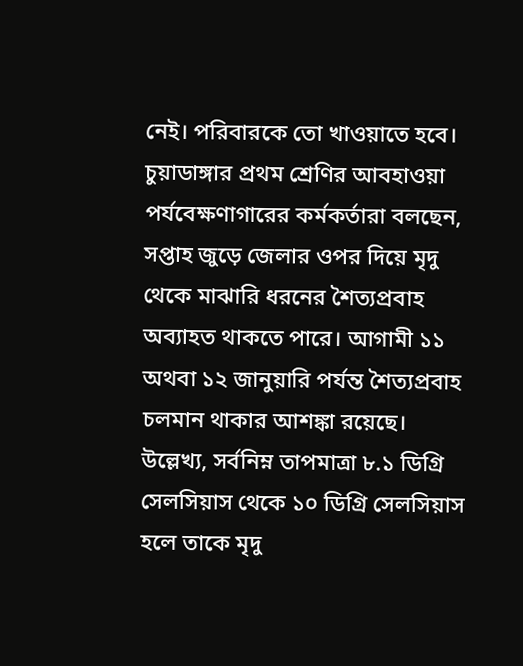নেই। পরিবারকে তো খাওয়াতে হবে।
চুয়াডাঙ্গার প্রথম শ্রেণির আবহাওয়া পর্যবেক্ষণাগারের কর্মকর্তারা বলছেন, সপ্তাহ জুড়ে জেলার ওপর দিয়ে মৃদু থেকে মাঝারি ধরনের শৈত্যপ্রবাহ অব্যাহত থাকতে পারে। আগামী ১১ অথবা ১২ জানুয়ারি পর্যন্ত শৈত্যপ্রবাহ চলমান থাকার আশঙ্কা রয়েছে।
উল্লেখ্য, সর্বনিম্ন তাপমাত্রা ৮.১ ডিগ্রি সেলসিয়াস থেকে ১০ ডিগ্রি সেলসিয়াস হলে তাকে মৃদু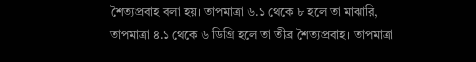শৈত্যপ্রবাহ বলা হয়। তাপমাত্রা ৬.১ থেকে ৮ হলে তা মাঝারি, তাপমাত্রা ৪.১ থেকে ৬ ডিগ্রি হলে তা তীব্র শৈত্যপ্রবাহ। তাপমাত্রা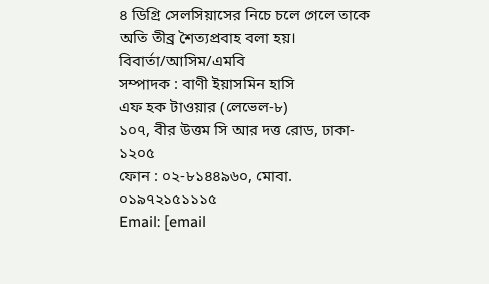৪ ডিগ্রি সেলসিয়াসের নিচে চলে গেলে তাকে অতি তীব্র শৈত্যপ্রবাহ বলা হয়।
বিবার্তা/আসিম/এমবি
সম্পাদক : বাণী ইয়াসমিন হাসি
এফ হক টাওয়ার (লেভেল-৮)
১০৭, বীর উত্তম সি আর দত্ত রোড, ঢাকা- ১২০৫
ফোন : ০২-৮১৪৪৯৬০, মোবা. ০১৯৭২১৫১১১৫
Email: [email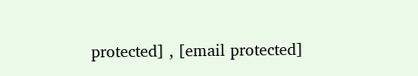protected] , [email protected]